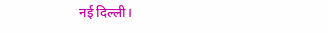नई दिल्ली।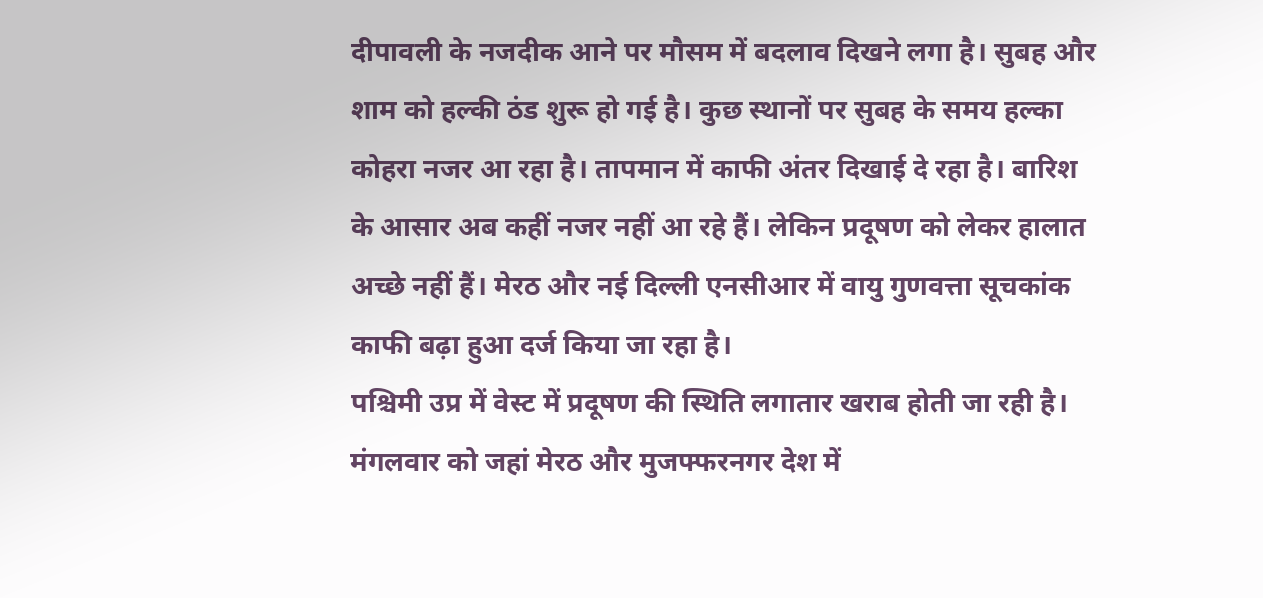दीपावली के नजदीक आने पर मौसम में बदलाव दिखने लगा है। सुबह और शाम को हल्की ठंड शुरू हो गई है। कुछ स्थानों पर सुबह के समय हल्का कोहरा नजर आ रहा है। तापमान में काफी अंतर दिखाई दे रहा है। बारिश के आसार अब कहीं नजर नहीं आ रहे हैं। लेकिन प्रदूषण को लेकर हालात अच्छे नहीं हैं। मेरठ और नई दिल्ली एनसीआर में वायु गुणवत्ता सूचकांक काफी बढ़ा हुआ दर्ज किया जा रहा है।
पश्चिमी उप्र में वेस्ट में प्रदूषण की स्थिति लगातार खराब होती जा रही है। मंगलवार को जहां मेरठ और मुजफ्फरनगर देश में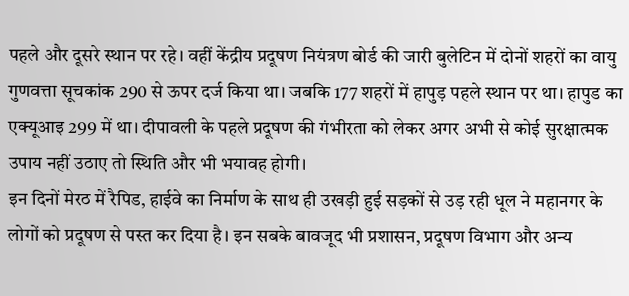पहले और दूसरे स्थान पर रहे। वहीं केंद्रीय प्रदूषण नियंत्रण बोर्ड की जारी बुलेटिन में दोनों शहरों का वायु गुणवत्ता सूचकांक 290 से ऊपर दर्ज किया था। जबकि 177 शहरों में हापुड़ पहले स्थान पर था। हापुड का एक्यूआइ 299 में था। दीपावली के पहले प्रदूषण की गंभीरता को लेकर अगर अभी से कोई सुरक्षात्मक उपाय नहीं उठाए तो स्थिति और भी भयावह होगी।
इन दिनों मेरठ में रैपिड, हाईवे का निर्माण के साथ ही उखड़ी हुई सड़कों से उड़ रही धूल ने महानगर के लोगों को प्रदूषण से पस्त कर दिया है। इन सबके बावजूद भी प्रशासन, प्रदूषण विभाग और अन्य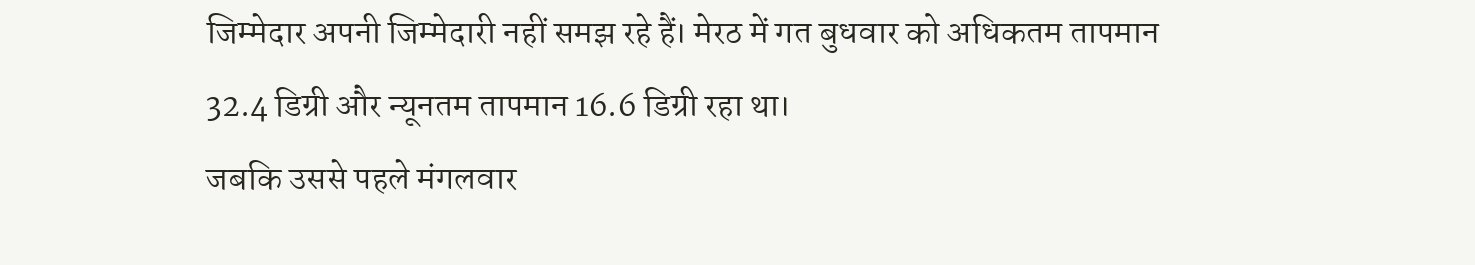जिम्मेदार अपनी जिम्मेदारी नहीं समझ रहे हैं। मेरठ में गत बुधवार को अधिकतम तापमान 32.4 डिग्री और न्यूनतम तापमान 16.6 डिग्री रहा था।
जबकि उससे पहले मंगलवार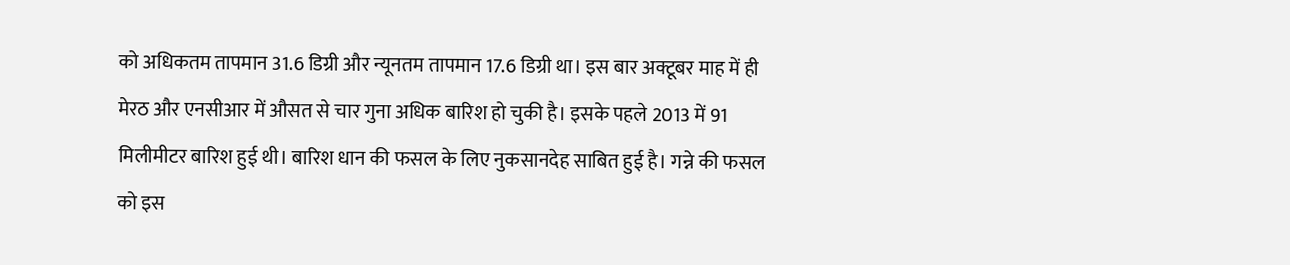को अधिकतम तापमान 31.6 डिग्री और न्यूनतम तापमान 17.6 डिग्री था। इस बार अक्टूबर माह में ही मेरठ और एनसीआर में औसत से चार गुना अधिक बारिश हो चुकी है। इसके पहले 2013 में 91 मिलीमीटर बारिश हुई थी। बारिश धान की फसल के लिए नुकसानदेह साबित हुई है। गन्ने की फसल को इस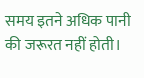समय इतने अधिक पानी की जरूरत नहीं होती।